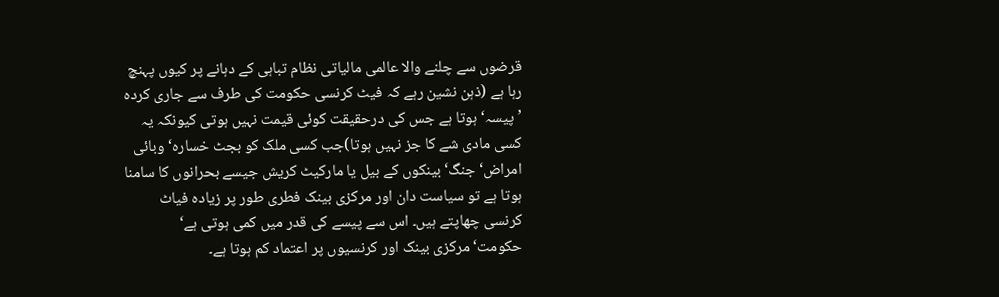قرضوں سے چلنے والا عالمی مالیاتی نظام تباہی کے دہانے پر کیوں پہنچ رہا ہے (ذہن نشین رہے کہ فیٹ کرنسی حکومت کی طرف سے جاری کردہ ’پیسہ‘ ہوتا ہے جس کی درحقیقت کوئی قیمت نہیں ہوتی کیونکہ یہ کسی مادی شے کا جز نہیں ہوتا)جب کسی ملک کو بجٹ خسارہ‘ وبائی امراض‘ جنگ‘بینکوں کے بیل یا مارکیٹ کریش جیسے بحرانوں کا سامنا ہوتا ہے تو سیاست دان اور مرکزی بینک فطری طور پر زیادہ فیاٹ کرنسی چھاپتے ہیں۔ اس سے پیسے کی قدر میں کمی ہوتی ہے‘ حکومت‘مرکزی بینک اور کرنسیوں پر اعتماد کم ہوتا ہے۔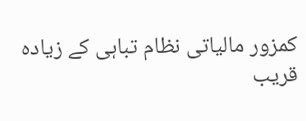کمزور مالیاتی نظام تباہی کے زیادہ قریب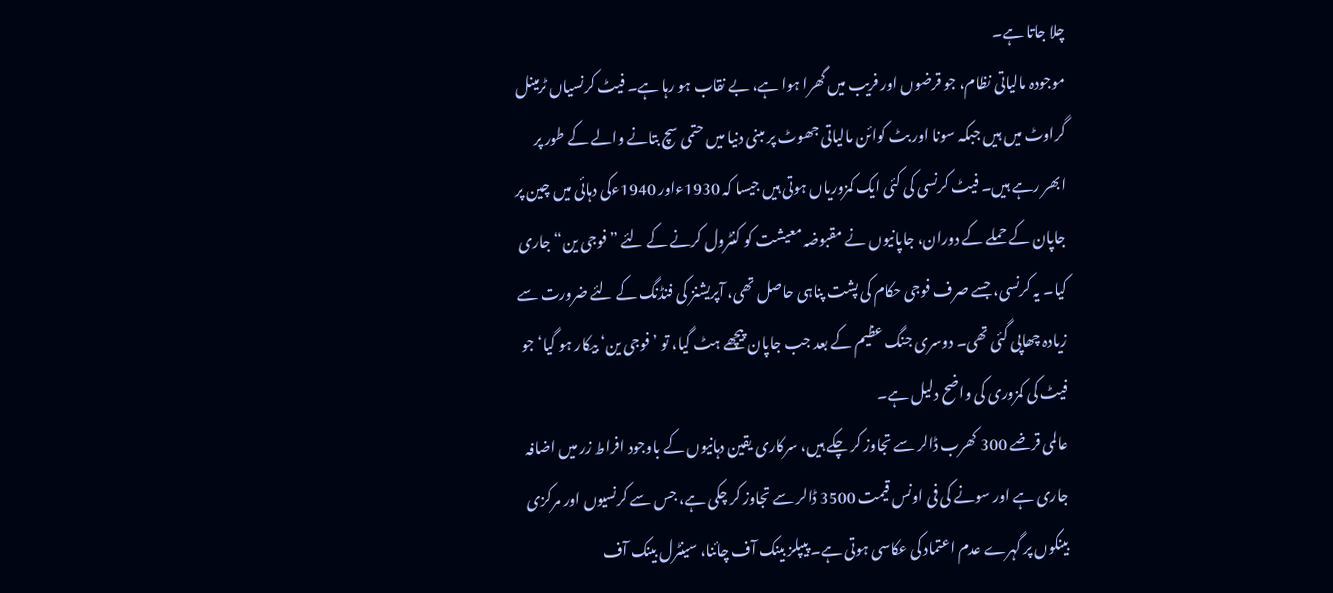چلا جاتا ہے۔
موجودہ مالیاتی نظام، جو قرضوں اور فریب میں گھرا ہوا ہے، بے نقاب ہو رہا ہے۔ فیٹ کرنسیاں ٹرمینل گراوٹ میں ہیں جبکہ سونا اور بٹ کوائن مالیاتی جھوٹ پر مبنی دنیا میں حتمی سچ بتانے والے کے طور پر ابھر رہے ہیں۔ فیٹ کرنسی کی کئی ایک کمزوریاں ہوتی ہیں جیسا کہ 1930ءاور 1940ءکی دہائی میں چین پر جاپان کے حملے کے دوران، جاپانیوں نے مقبوضہ معیشت کو کنٹرول کرنے کے لئے ”فوجی ین“ جاری کیا۔ یہ کرنسی، جسے صرف فوجی حکام کی پشت پناہی حاصل تھی، آپریشنز کی فنڈنگ کے لئے ضرورت سے زیادہ چھاپی گئی تھی۔ دوسری جنگ عظیم کے بعد جب جاپان پیچھے ہٹ گیا، تو ’فوجی ین‘ بیکار ہو گیا‘ جو فیٹ کی کمزوری کی واضح دلیل ہے۔
عالمی قرضے 300 کھرب ڈالر سے تجاوز کر چکے ہیں، سرکاری یقین دہانیوں کے باوجود افراط زر میں اضافہ جاری ہے اور سونے کی فی اونس قیمت 3500 ڈالر سے تجاوز کر چکی ہے، جس سے کرنسیوں اور مرکزی بینکوں پر گہرے عدم اعتماد کی عکاسی ہوتی ہے۔ پیپلز بینک آف چائنا، سینٹرل بینک آف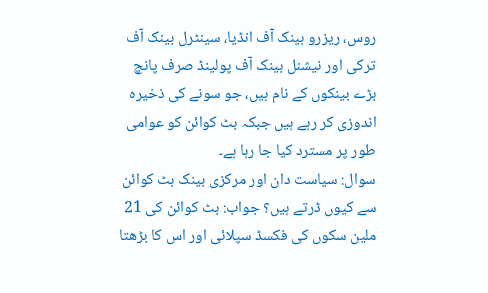روس، ریزرو بینک آف انڈیا، سینٹرل بینک آف ترکی اور نیشنل بینک آف پولینڈ صرف پانچ بڑے بینکوں کے نام ہیں، جو سونے کی ذخیرہ اندوزی کر رہے ہیں جبکہ بٹ کوائن کو عوامی طور پر مسترد کیا جا رہا ہے۔
سوال: سیاست دان اور مرکزی بینک بٹ کوائن سے کیوں ڈرتے ہیں؟ جواب: بٹ کوائن کی 21 ملین سکوں کی فکسڈ سپلائی اور اس کا بڑھتا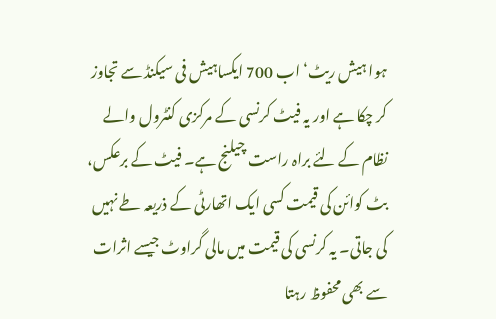ہوا ہیش ریٹ‘ اب 700 ایکساہیش فی سیکنڈ سے تجاوز کر چکا ہے اور یہ فیٹ کرنسی کے مرکزی کنٹرول والے نظام کے لئے براہ راست چیلنج ہے۔ فیٹ کے برعکس، بٹ کوائن کی قیمت کسی ایک اتھارٹی کے ذریعہ طے نہیں کی جاتی۔ یہ کرنسی کی قیمت میں مالی گراوٹ جیسے اثرات سے بھی محفوظ رہتا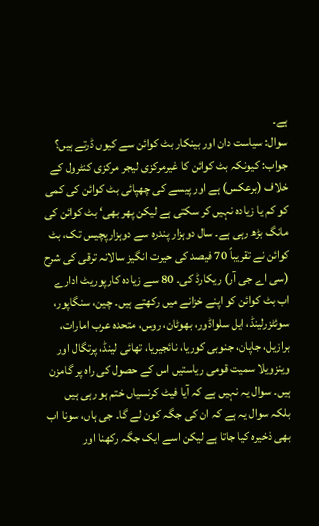ہے۔
سوال: سیاست دان اور بینکار بٹ کوائن سے کیوں ڈرتے ہیں؟ جواب: کیونکہ بٹ کوائن کا غیرمرکزی لیجر مرکزی کنٹرول کے خلاف (برعکس) ہے اور پیسے کی چھپائی بٹ کوائن کی کمی کو کم یا زیادہ نہیں کر سکتی ہے لیکن پھر بھی‘ بٹ کوائن کی مانگ بڑھ رہی ہے۔ سال دوہزار پندرہ سے دوہزارپچیس تک، بٹ کوائن نے تقریباً 70 فیصد کی حیرت انگیز سالانہ ترقی کی شرح (سی اے جی آر) ریکارڈ کی۔ 80 سے زیادہ کارپوریٹ ادارے اب بٹ کوائن کو اپنے خزانے میں رکھتے ہیں۔ چین، سنگاپور، سوئٹزرلینڈ، ایل سلواڈور، بھوٹان، روس، متحدہ عرب امارات، برازیل، جاپان، جنوبی کوریا، نائجیریا، تھائی لینڈ، پرتگال اور وینزویلا سمیت قومی ریاستیں اس کے حصول کی راہ پر گامزن ہیں۔ سوال یہ نہیں ہے کہ آیا فیٹ کرنسیاں ختم ہو رہی ہیں بلکہ سوال یہ ہے کہ ان کی جگہ کون لے گا۔ جی ہاں، سونا اب بھی ذخیرہ کیا جاتا ہے لیکن اسے ایک جگہ رکھنا اور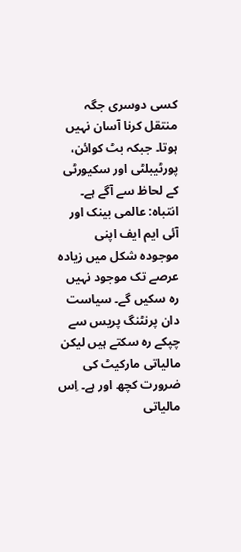کسی دوسری جگہ منتقل کرنا آسان نہیں ہوتا۔ جبکہ بٹ کوائن، پورٹیبلٹی اور سکیورٹی کے لحاظ سے آگے ہے۔
انتباہ: عالمی بینک اور آئی ایم ایف اپنی موجودہ شکل میں زیادہ عرصے تک موجود نہیں رہ سکیں گے۔ سیاست دان پرنٹنگ پریس سے چپکے رہ سکتے ہیں لیکن مالیاتی مارکیٹ کی ضرورت کچھ اور ہے۔ اِس مالیاتی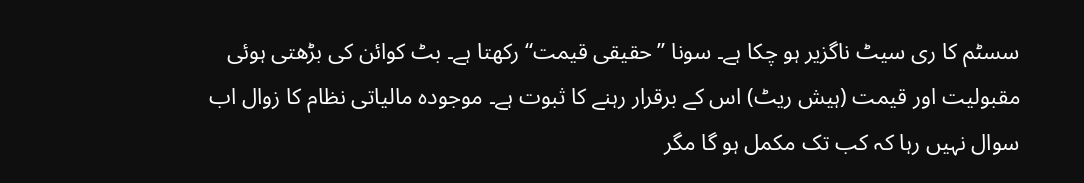سسٹم کا ری سیٹ ناگزیر ہو چکا ہے۔ سونا ”حقیقی قیمت“ رکھتا ہے۔ بٹ کوائن کی بڑھتی ہوئی مقبولیت اور قیمت (ہیش ریٹ) اس کے برقرار رہنے کا ثبوت ہے۔ موجودہ مالیاتی نظام کا زوال اب سوال نہیں رہا کہ کب تک مکمل ہو گا مگر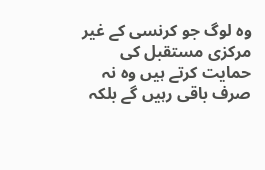وہ لوگ جو کرنسی کے غیر مرکزی مستقبل کی حمایت کرتے ہیں وہ نہ صرف باقی رہیں گے بلکہ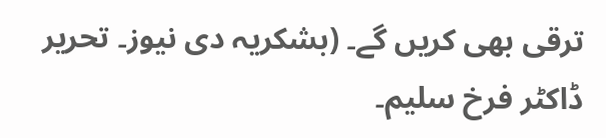ترقی بھی کریں گے۔ (بشکریہ دی نیوز۔ تحریر ڈاکٹر فرخ سلیم۔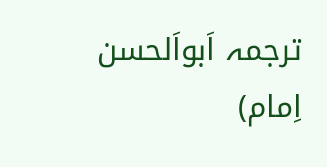ترجمہ اَبواَلحسن اِمام)